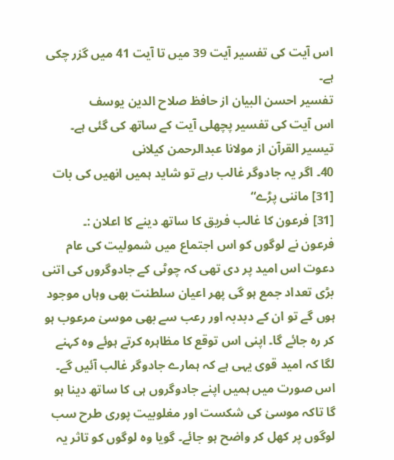اس آیت کی تفسیر آیت 39 میں تا آیت 41 میں گزر چکی ہے۔
تفسیر احسن البیان از حافظ صلاح الدین یوسف
اس آیت کی تفسیر پچھلی آیت کے ساتھ کی گئی ہے۔
تيسير القرآن از مولانا عبدالرحمن کیلانی
40۔ اگر یہ جادوگر غالب رہے تو شاید ہمیں انھیں کی بات [31] ماننی پڑے“
[31] فرعون کا غالب فریق کا ساتھ دینے کا اعلان :۔
فرعون نے لوگوں کو اس اجتماع میں شمولیت کی عام دعوت اس امید پر دی تھی کہ چوٹی کے جادوگروں کی اتنی بڑی تعداد جمع ہو گی پھر اعیان سلطنت بھی وہاں موجود ہوں گے تو ان کے دبدبہ اور رعب سے بھی موسیٰ مرعوب ہو کر رہ جائے گا۔ اپنی اس توقع کا مظاہرہ کرتے ہوئے وہ کہنے لگا کہ امید قوی یہی ہے کہ ہمارے جادوگر غالب آئیں گے۔ اس صورت میں ہمیں اپنے جادوگروں ہی کا ساتھ دینا ہو گا تاکہ موسیٰ کی شکست اور مغلوبیت پوری طرح سب لوگوں پر کھل کر واضح ہو جائے۔ گویا وہ لوگوں کو تاثر یہ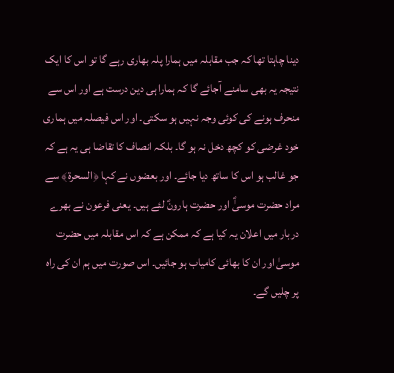دینا چاہتا تھا کہ جب مقابلہ میں ہمارا پلہ بھاری رہے گا تو اس کا ایک نتیجہ یہ بھی سامنے آجائے گا کہ ہمارا ہی دین درست ہے اور اس سے منحرف ہونے کی کوئی وجہ نہیں ہو سکتی۔ اور اس فیصلہ میں ہماری خود غرضی کو کچھ دخل نہ ہو گا۔ بلکہ انصاف کا تقاضا ہی یہ ہے کہ جو غالب ہو اس کا ساتھ دیا جائے۔ اور بعضوں نے کہا ﴿السحرة﴾ سے مراد حضرت موسیٰؑ اور حضرت ہارونؑ لئے ہیں۔ یعنی فرعون نے بھرے دربار میں اعلان یہ کیا ہے کہ ممکن ہے کہ اس مقابلہ میں حضرت موسیٰ اور ان کا بھائی کامیاب ہو جائیں۔ اس صورت میں ہم ان کی راہ پر چلیں گے۔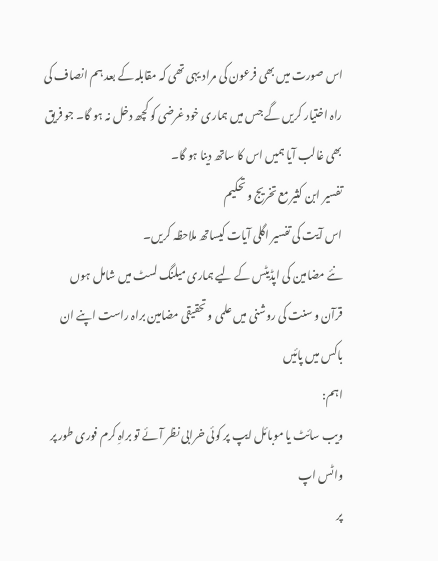اس صورت میں بھی فرعون کی مراد یہی تھی کہ مقابلہ کے بعد ہم انصاف کی راہ اختیار کریں گے جس میں ہماری خود غرضی کو کچھ دخل نہ ہو گا۔ جو فریق بھی غالب آیا ہمیں اس کا ساتھ دینا ہو گا۔
تفسیر ابن کثیر مع تخریج و تحکیم
اس آیت کی تفسیر اگلی آیات کیساتھ ملاحظہ کریں۔
نئے مضامین کی اپڈیٹس کے لیے ہماری میلنگ لسٹ میں شامل ہوں
قرآن و سنت کی روشنی میں علمی و تحقیقی مضامین براہ راست اپنے ان باکس میں پائیں
اہم:
ویب سائٹ یا موبائل ایپ پر کوئی خرابی نظر آئے تو براہِ کرم فوری طور پر
واٹس اپ
پر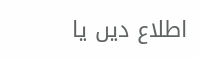اطلاع دیں یا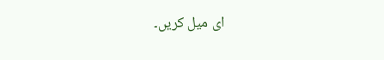ای میل کریں۔